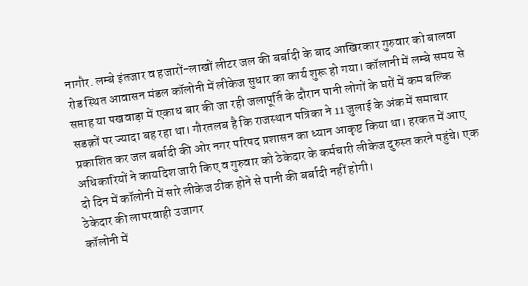नागौर. लम्बे इंतजार व हजारों-लाखों लीटर जल की बर्बादी के बाद आखिरकार गुरुवार को बालवा रोड स्थित आवासन मंडल कॉलोनी में लीकेज सुधार का कार्य शुरू हो गया। कॉलानी में लम्बे समय से सप्ताह या पखवाड़ा में एकाध बार की जा रही जलापूर्ति के दौरान पानी लोगों के घरों में कम बल्कि सडक़ों पर ज्यादा बह रहा था। गौरतलब है कि राजस्थान पत्रिका ने 11 जुलाई के अंक में समाचार प्रकाशित कर जल बर्बादी की ओर नगर परिषद प्रशासन का ध्यान आकृष्ट किया था। हरकत में आए अधिकारियों ने कार्यादेश जारी किए व गुरुवार को ठेकेदार के कर्मचारी लीकेज दुरुस्त करने पहुंचे। एक दो दिन में कॉलोनी में सारे लीकेज ठीक होने से पानी की बर्बादी नहीं होगी।
ठेकेदार की लापरवाही उजागर
कॉलोनी में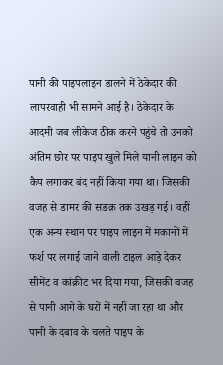पानी की पाइपलाइन डालने में ठेकेदार की लापरवाही भी सामने आई है। ठेकेदार के आदमी जब लीकेज ठीक करने पहुंचे तो उनको अंतिम छोर पर पाइप खुले मिले यानी लाइन को कैप लगाकर बंद नहीं किया गया था। जिसकी वजह से डामर की सडक़ तक उखड़ गई। वहीं एक अन्य स्थान पर पाइप लाइन में मकानों में फर्श पर लगाई जाने वाली टाइल आड़े देकर सीमेंट व कांक्रीट भर दिया गया, जिसकी वजह से पानी आगे के घरों में नहीं जा रहा था और पानी के दबाव के चलते पाइप के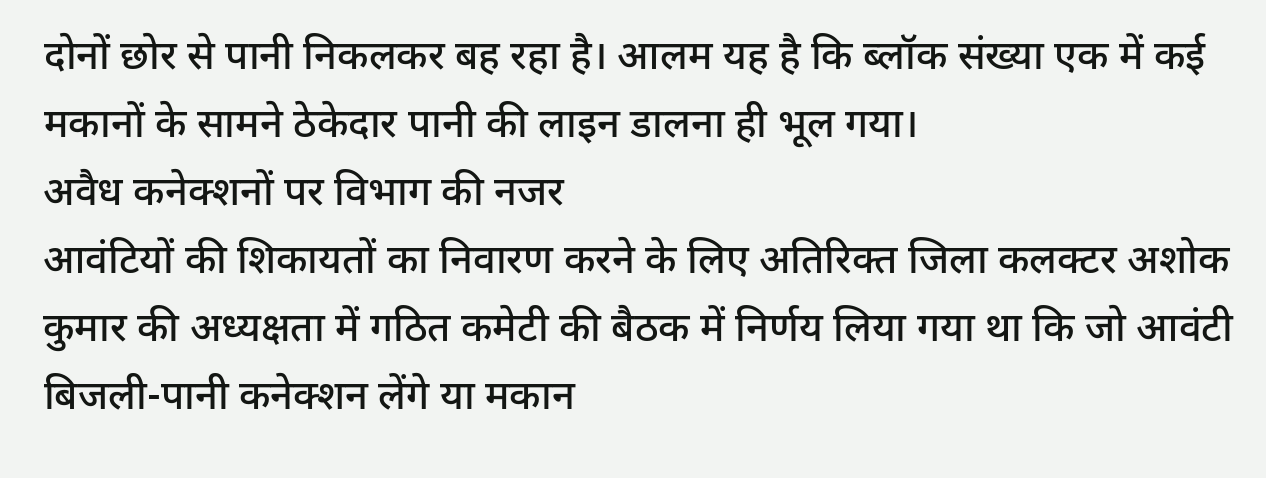दोनों छोर से पानी निकलकर बह रहा है। आलम यह है कि ब्लॉक संख्या एक में कई मकानों के सामने ठेकेदार पानी की लाइन डालना ही भूल गया।
अवैध कनेक्शनों पर विभाग की नजर
आवंटियों की शिकायतों का निवारण करने के लिए अतिरिक्त जिला कलक्टर अशोक कुमार की अध्यक्षता में गठित कमेटी की बैठक में निर्णय लिया गया था कि जो आवंटी बिजली-पानी कनेक्शन लेंगे या मकान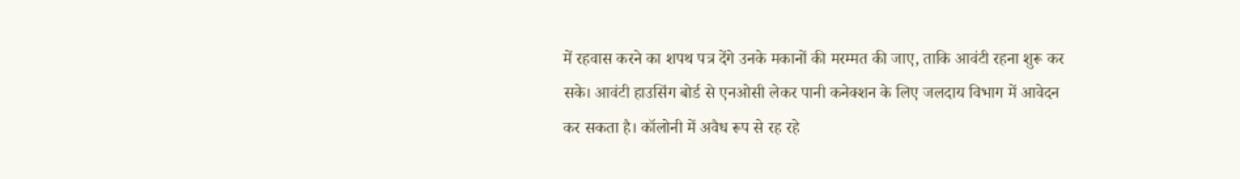में रहवास करने का शपथ पत्र देंगे उनके मकानों की मरम्मत की जाए, ताकि आवंटी रहना शुरू कर सके। आवंटी हाउसिंग बोर्ड से एनओसी लेकर पानी कनेक्शन के लिए जलदाय विभाग में आवेदन कर सकता है। कॉलोनी में अवैध रूप से रह रहे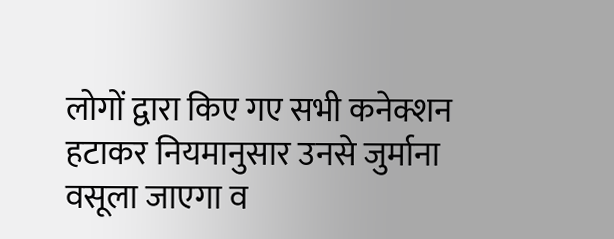लोगों द्वारा किए गए सभी कनेक्शन हटाकर नियमानुसार उनसे जुर्माना वसूला जाएगा व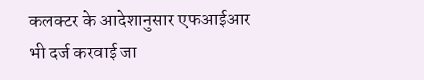कलक्टर के आदेशानुसार एफआईआर भी दर्ज करवाई जा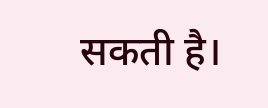सकती है।